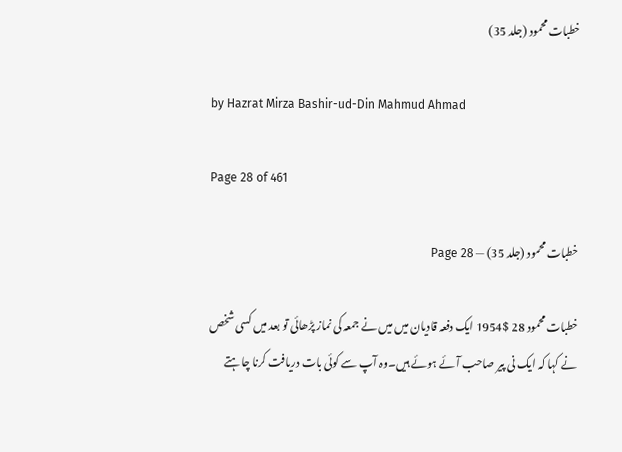خطبات محمود (جلد 35)

by Hazrat Mirza Bashir-ud-Din Mahmud Ahmad

Page 28 of 461

خطبات محمود (جلد 35) — Page 28

خطبات محمود 28 $1954 ایک دفعہ قادیان میں میں نے جمعہ کی نماز پڑھائی تو بعد میں کسی شخص نے کہا کہ ایک نی پیر صاحب آئے ہوئے ہیں۔وہ آپ سے کوئی بات دریافت کرنا چاہتے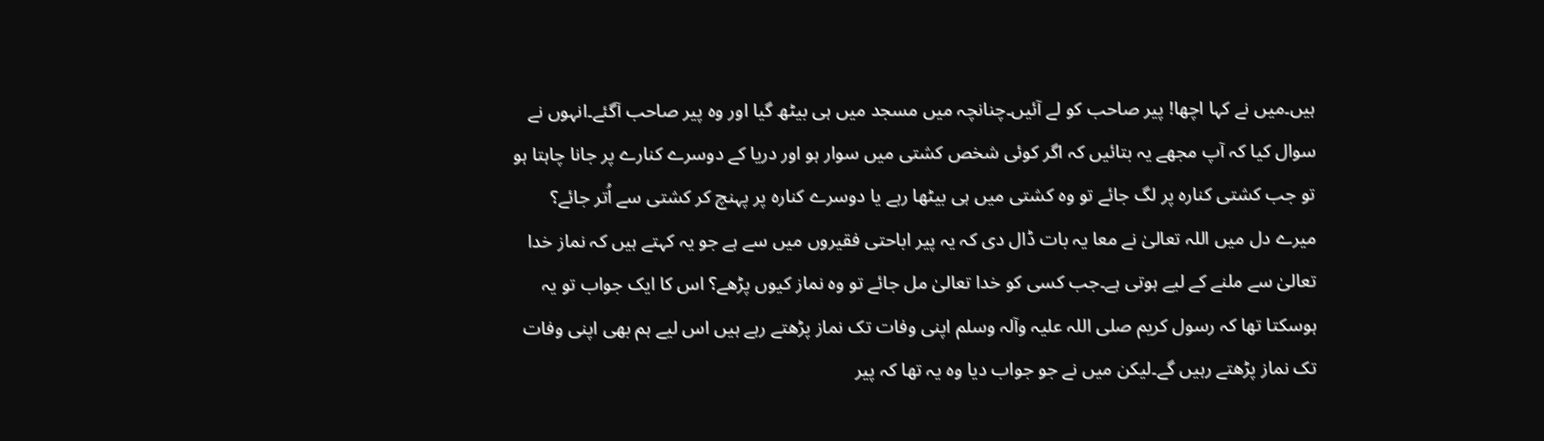ہیں۔میں نے کہا اچھا! پیر صاحب کو لے آئیں۔چنانچہ میں مسجد میں ہی بیٹھ گیا اور وہ پیر صاحب آگئے۔انہوں نے سوال کیا کہ آپ مجھے یہ بتائیں کہ اگر کوئی شخص کشتی میں سوار ہو اور دریا کے دوسرے کنارے پر جانا چاہتا ہو تو جب کشتی کنارہ پر لگ جائے تو وہ کشتی میں ہی بیٹھا رہے یا دوسرے کنارہ پر پہنچ کر کشتی سے اُتر جائے؟ میرے دل میں اللہ تعالیٰ نے معا یہ بات ڈال دی کہ یہ پیر اباحتی فقیروں میں سے ہے جو یہ کہتے ہیں کہ نماز خدا تعالیٰ سے ملنے کے لیے ہوتی ہے۔جب کسی کو خدا تعالیٰ مل جائے تو وہ نماز کیوں پڑھے؟ اس کا ایک جواب تو یہ ہوسکتا تھا کہ رسول کریم صلی اللہ علیہ وآلہ وسلم اپنی وفات تک نماز پڑھتے رہے ہیں اس لیے ہم بھی اپنی وفات تک نماز پڑھتے رہیں گے۔لیکن میں نے جو جواب دیا وہ یہ تھا کہ پیر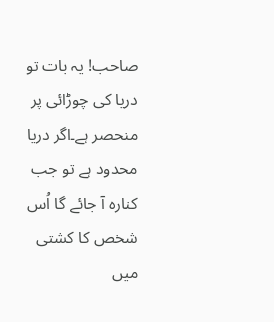صاحب! یہ بات تو دریا کی چوڑائی پر منحصر ہے۔اگر دریا محدود ہے تو جب کنارہ آ جائے گا اُس شخص کا کشتی میں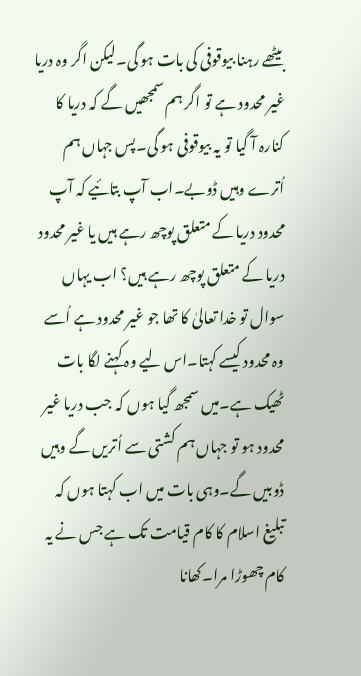بیٹھے رہنا بیوقوفی کی بات ہو گی۔لیکن اگر وہ دریا غیر محدود ہے تو اگر ہم سمجھیں گے کہ دریا کا کنارہ آ گیا تو یہ بیوقوفی ہو گی۔پس جہاں ہم اُترے وہیں ڈوبے۔اب آپ بتائیے کہ آپ محدود دریا کے متعلق پوچھ رہے ہیں یا غیر محدود دریا کے متعلق پوچھ رہے ہیں؟ اب یہاں سوال تو خدا تعالیٰ کا تھا جو غیر محدود ہے اُسے وہ محدود کیسے کہتا۔اس لیے وہ کہنے لگا بات ٹھیک ہے۔میں سمجھ گیا ہوں کہ جب دریا غیر محدود ہو تو جہاں ہم کشتی سے اُتریں گے وہیں ڈوبیں گے۔وہی بات میں اب کہتا ہوں کہ تبلیغ اسلام کا کام قیامت تک ہے جس نے یہ کام چھوڑا مرا۔کھانا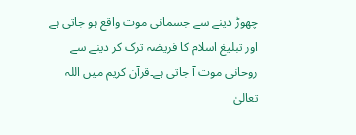چھوڑ دینے سے جسمانی موت واقع ہو جاتی ہے اور تبلیغ اسلام کا فریضہ ترک کر دینے سے روحانی موت آ جاتی ہے۔قرآن کریم میں اللہ تعالیٰ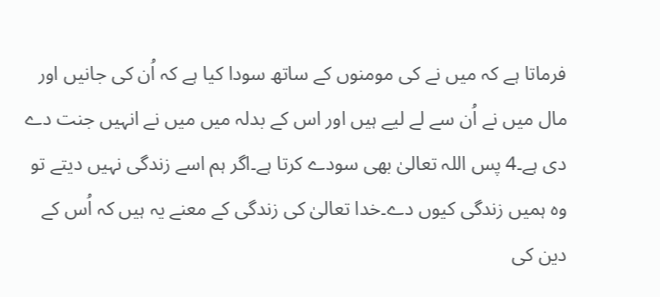فرماتا ہے کہ میں نے کی مومنوں کے ساتھ سودا کیا ہے کہ اُن کی جانیں اور مال میں نے اُن سے لے لیے ہیں اور اس کے بدلہ میں میں نے انہیں جنت دے دی ہے۔4 پس اللہ تعالیٰ بھی سودے کرتا ہے۔اگر ہم اسے زندگی نہیں دیتے تو وہ ہمیں زندگی کیوں دے۔خدا تعالیٰ کی زندگی کے معنے یہ ہیں کہ اُس کے دین کی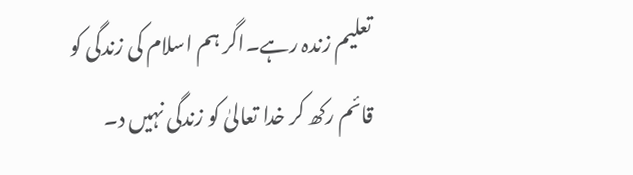تعلیم زندہ رہے۔اگر ہم اسلام کی زندگی کو قائم رکھ کر خدا تعالیٰ کو زندگی نہیں د۔